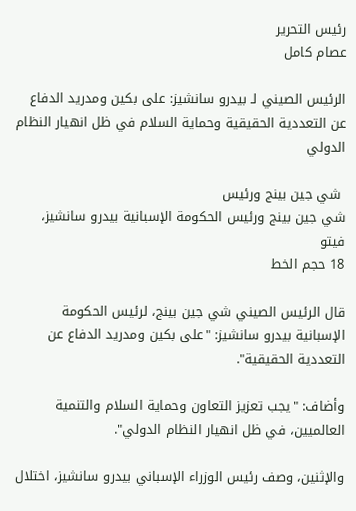رئيس التحرير
عصام كامل

الرئيس الصيني لـ بيدرو سانشيز: على بكين ومدريد الدفاع عن التعددية الحقيقية وحماية السلام في ظل انهيار النظام الدولي

 شي جين بينج ورئيس
شي جين بينج ورئيس الحكومة الإسبانية بيدرو سانشيز، فيتو
18 حجم الخط

قال الرئيس الصيني شي جين بينج، لرئيس الحكومة الإسبانية بيدرو سانشيز: "على بكين ومدريد الدفاع عن التعددية الحقيقية".

وأضاف: "يجب تعزيز التعاون وحماية السلام والتنمية العالميين، في ظل انهيار النظام الدولي".

والإثنين، وصف رئيس الوزراء الإسباني بيدرو سانشيز، اختلال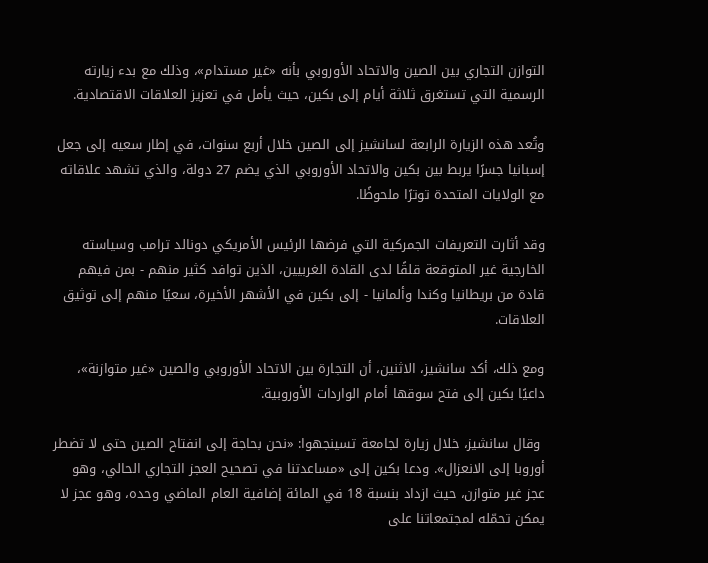التوازن التجاري بين الصين والاتحاد الأوروبي بأنه «غير مستدام»، وذلك مع بدء زيارته الرسمية التي تستغرق ثلاثة أيام إلى بكين، حيث يأمل في تعزيز العلاقات الاقتصادية.

وتُعد هذه الزيارة الرابعة لسانشيز إلى الصين خلال أربع سنوات، في إطار سعيه إلى جعل إسبانيا جسرًا يربط بين بكين والاتحاد الأوروبي الذي يضم 27 دولة، والذي تشهد علاقاته مع الولايات المتحدة توترًا ملحوظًا.

وقد أثارت التعريفات الجمركية التي فرضها الرئيس الأمريكي دونالد ترامب وسياسته الخارجية غير المتوقعة قلقًا لدى القادة الغربيين، الذين توافد كثير منهم - بمن فيهم قادة من بريطانيا وكندا وألمانيا - إلى بكين في الأشهر الأخيرة، سعيًا منهم إلى توثيق العلاقات.

ومع ذلك، أكد سانشيز، الاثنين، أن التجارة بين الاتحاد الأوروبي والصين «غير متوازنة»، داعيًا بكين إلى فتح سوقها أمام الواردات الأوروبية.

 وقال سانشيز، خلال زيارة لجامعة تسينجهوا: «نحن بحاجة إلى انفتاح الصين حتى لا تضطر أوروبا إلى الانعزال». ودعا بكين إلى «مساعدتنا في تصحيح العجز التجاري الحالي، وهو عجز غير متوازن، حيث ازداد بنسبة 18 في المائة إضافية العام الماضي وحده، وهو عجز لا يمكن تحمّله لمجتمعاتنا على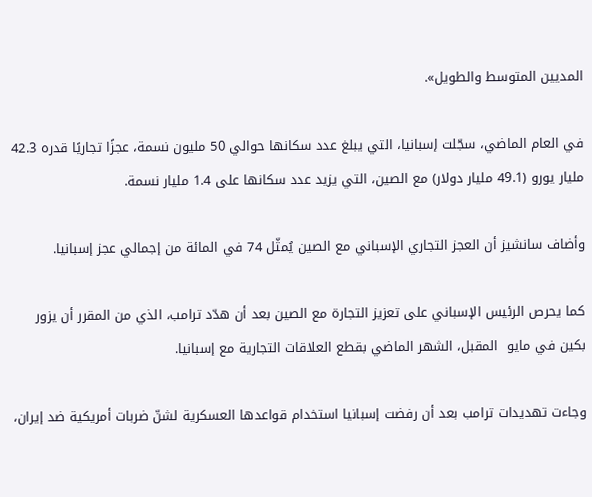المديين المتوسط والطويل».

في العام الماضي، سجّلت إسبانيا، التي يبلغ عدد سكانها حوالي 50 مليون نسمة، عجزًا تجاريًا قدره 42.3 مليار يورو (49.1 مليار دولار) مع الصين، التي يزيد عدد سكانها على 1.4 مليار نسمة.

وأضاف سانشيز أن العجز التجاري الإسباني مع الصين يُمثّل 74 في المائة من إجمالي عجز إسبانيا.

كما يحرص الرئيس الإسباني على تعزيز التجارة مع الصين بعد أن هدّد ترامب، الذي من المقرر أن يزور بكين في مايو  المقبل، الشهر الماضي بقطع العلاقات التجارية مع إسبانيا.

وجاءت تهديدات ترامب بعد أن رفضت إسبانيا استخدام قواعدها العسكرية لشنّ ضربات أمريكية ضد إيران،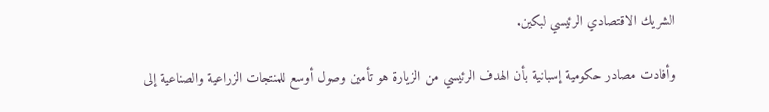الشريك الاقتصادي الرئيسي لبكين.

وأفادت مصادر حكومية إسبانية بأن الهدف الرئيسي من الزيارة هو تأمين وصول أوسع للمنتجات الزراعية والصناعية إلى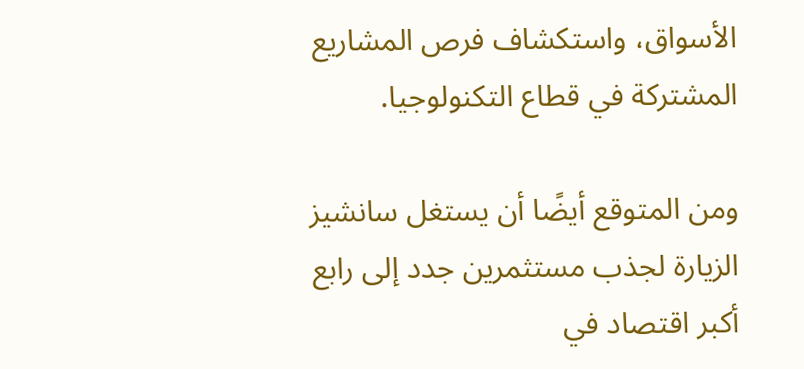الأسواق، واستكشاف فرص المشاريع المشتركة في قطاع التكنولوجيا.

ومن المتوقع أيضًا أن يستغل سانشيز الزيارة لجذب مستثمرين جدد إلى رابع أكبر اقتصاد في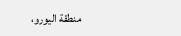منطقة اليورو،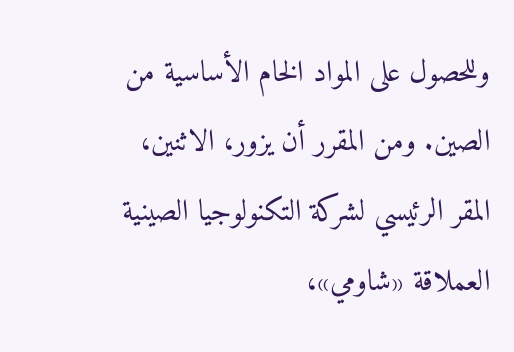وللحصول على المواد الخام الأساسية من الصين. ومن المقرر أن يزور، الاثنين، المقر الرئيسي لشركة التكنولوجيا الصينية العملاقة «شاومي»،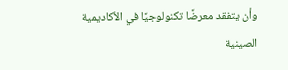وأن يتفقد معرضًا تكنولوجيًا في الأكاديمية الصينية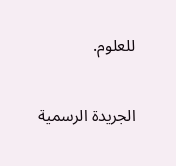للعلوم.

الجريدة الرسمية